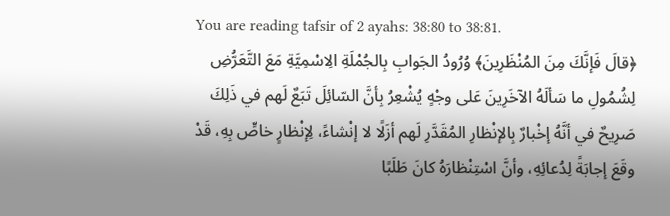You are reading tafsir of 2 ayahs: 38:80 to 38:81.
﴿قالَ فَإنَّكَ مِنَ المُنْظَرِينَ﴾ وُرُودُ الجَوابِ بِالجُمْلَةِ الِاسْمِيَّةِ مَعَ التَّعَرُّضِ لِشُمُولِ ما سَألَهُ الآخَرِينَ عَلى وجْهٍ يُشْعِرُ بِأنَّ السّائِلَ تَبَعٌ لَهم في ذَلِكَ صَرِيحٌ في أنَّهُ إخْبارٌ بِالإنْظارِ المُقَدَّرِ لَهم أزَلًا لا إنْشاءً، لِإنْظارٍ خاصٍّ بِهِ، قَدْ وقَعَ إجابَةً لِدُعائِهِ، وأنَّ اسْتِنْظارَهُ كانَ طَلَبًا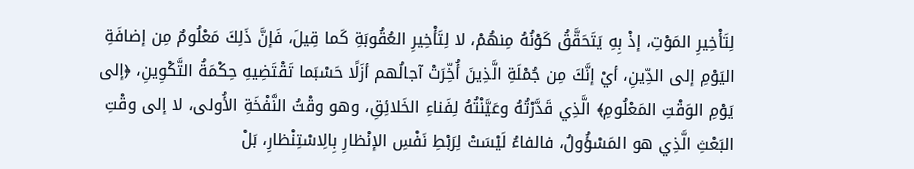لِتَأْخِيرِ المَوْتِ، إذْ بِهِ يَتَحَقَّقُ كَوْنُهُ مِنهُمْ، لا لِتَأْخِيرِ العُقُوبَةِ كَما قِيلَ، فَإنَّ ذَلِكَ مَعْلُومٌ مِن إضافَةِ اليَوْمِ إلى الدِّينِ، أيْ إنَّكَ مِن جُمْلَةِ الَّذِينَ أُخِّرَتْ آجالُهم أزَلًا حَسْبَما تَقْتَضِيهِ حِكْمَةُ التَّكْوِينِ، ﴿إلى يَوْمِ الوَقْتِ المَعْلُومِ﴾ الَّذِي قَدَّرْتُهُ وعَيَّنْتُهُ لِفَناءِ الخَلائِقِ، وهو وقْتُ النَّفْخَةِ الأُولى، لا إلى وقْتِ البَعْثِ الَّذِي هو المَسْؤُولُ، فالفاءُ لَيْسَتْ لِرَبْطِ نَفْسِ الإنْظارِ بِالِاسْتِنْظارِ، بَلْ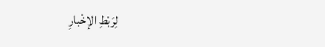لِرَبْطِ الإخْبارِ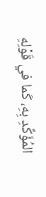المُؤَكَّدِ بِهِ، كَما في قَوْلِهِ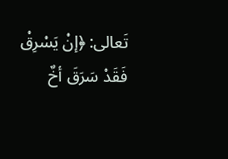تَعالى: ﴿إنْ يَسْرِقْ فَقَدْ سَرَقَ أخٌ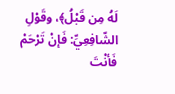لَهُ مِن قَبْلُ﴾، وقَوْلِ الشّافِعِيِّ: فَإنْ تَرْحَمْ فَأنْتَ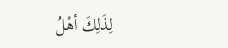لِذَلِكَ أهْلُ